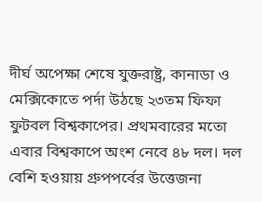দীর্ঘ অপেক্ষা শেষে যুক্তরাষ্ট্র, কানাডা ও মেক্সিকোতে পর্দা উঠছে ২৩তম ফিফা ফুটবল বিশ্বকাপের। প্রথমবারের মতো এবার বিশ্বকাপে অংশ নেবে ৪৮ দল। দল বেশি হওয়ায় গ্রুপপর্বের উত্তেজনা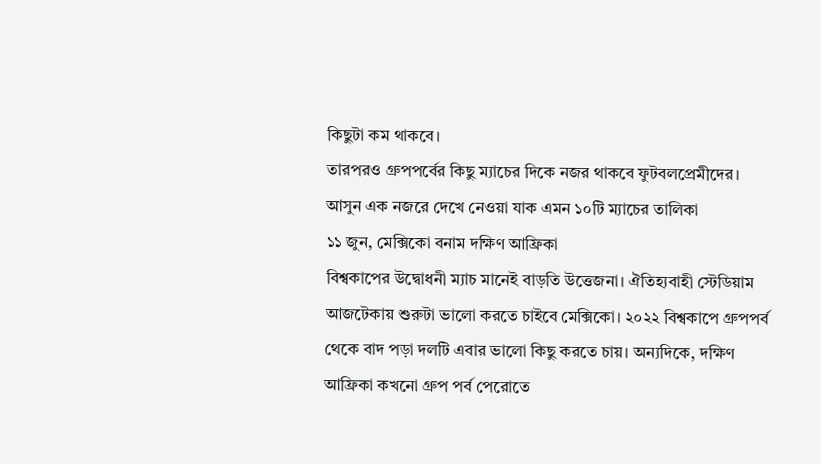কিছুটা কম থাকবে।
তারপরও গ্রুপপর্বের কিছু ম্যাচের দিকে নজর থাকবে ফুটবলপ্রেমীদের। আসুন এক নজরে দেখে নেওয়া যাক এমন ১০টি ম্যাচের তালিকা
১১ জুন, মেক্সিকো বনাম দক্ষিণ আফ্রিকা
বিশ্বকাপের উদ্বোধনী ম্যাচ মানেই বাড়তি উত্তেজনা। ঐতিহ্যবাহী স্টেডিয়াম আজটেকায় শুরুটা ভালো করতে চাইবে মেক্সিকো। ২০২২ বিশ্বকাপে গ্রুপপর্ব থেকে বাদ পড়া দলটি এবার ভালো কিছু করতে চায়। অন্যদিকে, দক্ষিণ আফ্রিকা কখনো গ্রুপ পর্ব পেরোতে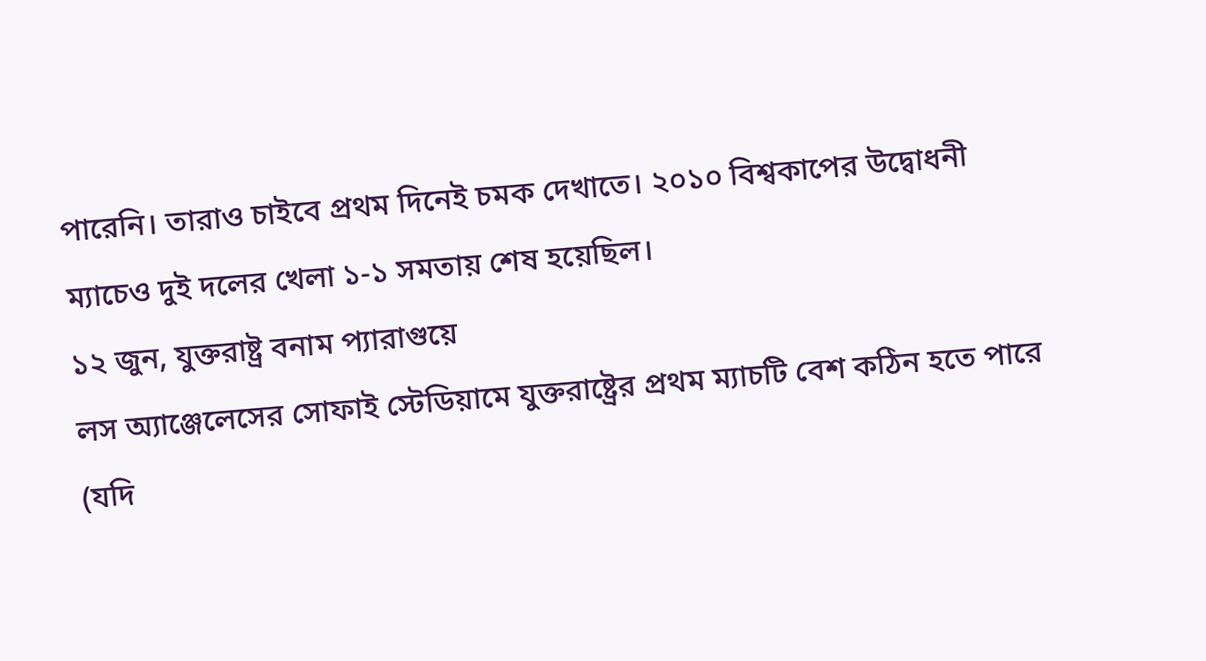পারেনি। তারাও চাইবে প্রথম দিনেই চমক দেখাতে। ২০১০ বিশ্বকাপের উদ্বোধনী ম্যাচেও দুই দলের খেলা ১-১ সমতায় শেষ হয়েছিল।
১২ জুন, যুক্তরাষ্ট্র বনাম প্যারাগুয়ে
লস অ্যাঞ্জেলেসের সোফাই স্টেডিয়ামে যুক্তরাষ্ট্রের প্রথম ম্যাচটি বেশ কঠিন হতে পারে (যদি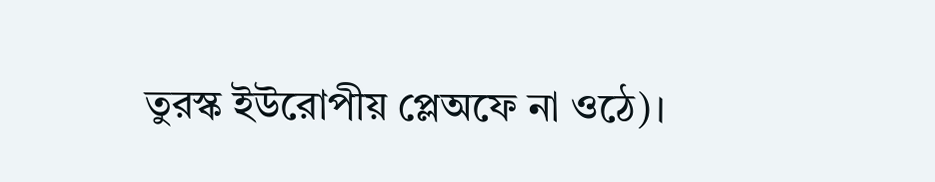তুরস্ক ইউরোপীয় প্লেঅফে না ওঠে)।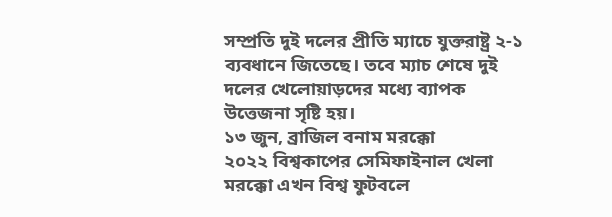সম্প্রতি দুই দলের প্রীতি ম্যাচে যুক্তরাষ্ট্র ২-১ ব্যবধানে জিতেছে। তবে ম্যাচ শেষে দুই দলের খেলোয়াড়দের মধ্যে ব্যাপক উত্তেজনা সৃষ্টি হয়।
১৩ জুন, ব্রাজিল বনাম মরক্কো
২০২২ বিশ্বকাপের সেমিফাইনাল খেলা মরক্কো এখন বিশ্ব ফুটবলে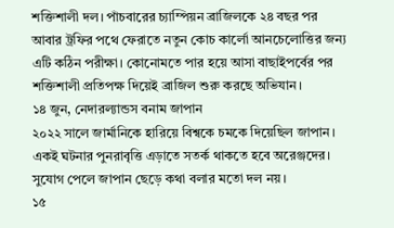শক্তিশালী দল। পাঁচবারের চ্যাম্পিয়ন ব্রাজিলকে ২৪ বছর পর আবার ট্রফির পথে ফেরাতে নতুন কোচ কার্লো আনচেলোত্তির জন্য এটি কঠিন পরীক্ষা। কোনোমতে পার হয়ে আসা বাছাইপর্বের পর শক্তিশালী প্রতিপক্ষ দিয়েই ব্রাজিল শুরু করছে অভিযান।
১৪ জুন, নেদারল্যান্ডস বনাম জাপান
২০২২ সালে জার্মানিকে হারিয়ে বিশ্বকে চমকে দিয়েছিল জাপান। একই ঘটনার পুনরাবৃত্তি এড়াতে সতর্ক থাকতে হবে অরেঞ্জদের। সুযোগ পেলে জাপান ছেড়ে কথা বলার মতো দল নয়।
১৫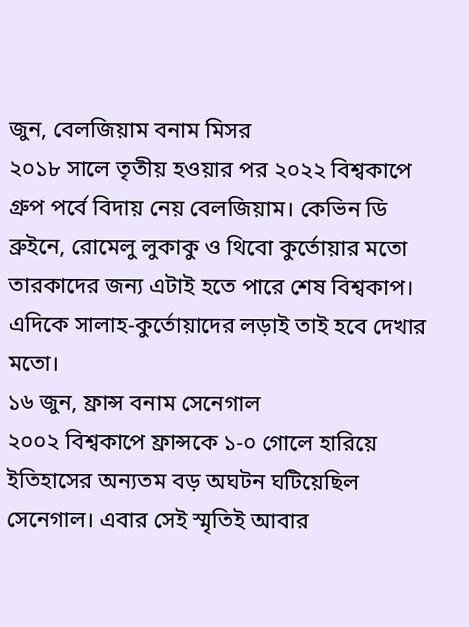জুন, বেলজিয়াম বনাম মিসর
২০১৮ সালে তৃতীয় হওয়ার পর ২০২২ বিশ্বকাপে গ্রুপ পর্বে বিদায় নেয় বেলজিয়াম। কেভিন ডি ব্রুইনে, রোমেলু লুকাকু ও থিবো কুর্তোয়ার মতো তারকাদের জন্য এটাই হতে পারে শেষ বিশ্বকাপ। এদিকে সালাহ-কুর্তোয়াদের লড়াই তাই হবে দেখার মতো।
১৬ জুন, ফ্রান্স বনাম সেনেগাল
২০০২ বিশ্বকাপে ফ্রান্সকে ১-০ গোলে হারিয়ে ইতিহাসের অন্যতম বড় অঘটন ঘটিয়েছিল সেনেগাল। এবার সেই স্মৃতিই আবার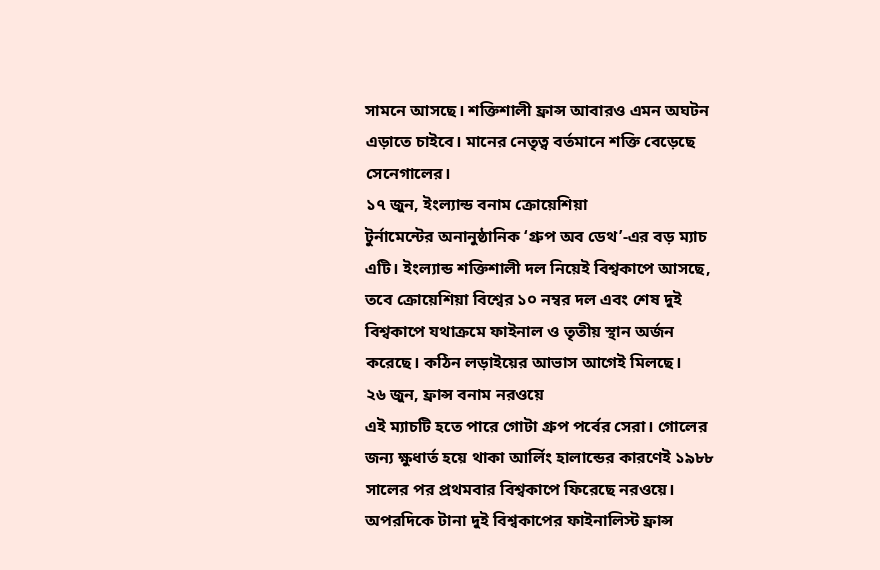সামনে আসছে। শক্তিশালী ফ্রান্স আবারও এমন অঘটন এড়াতে চাইবে। মানের নেতৃত্ব বর্তমানে শক্তি বেড়েছে সেনেগালের।
১৭ জুন, ইংল্যান্ড বনাম ক্রোয়েশিয়া
টুর্নামেন্টের অনানুষ্ঠানিক ‘গ্রুপ অব ডেথ’-এর বড় ম্যাচ এটি। ইংল্যান্ড শক্তিশালী দল নিয়েই বিশ্বকাপে আসছে, তবে ক্রোয়েশিয়া বিশ্বের ১০ নম্বর দল এবং শেষ দুই বিশ্বকাপে যথাক্রমে ফাইনাল ও তৃতীয় স্থান অর্জন করেছে। কঠিন লড়াইয়ের আভাস আগেই মিলছে।
২৬ জুন, ফ্রান্স বনাম নরওয়ে
এই ম্যাচটি হতে পারে গোটা গ্রুপ পর্বের সেরা। গোলের জন্য ক্ষুধার্ত হয়ে থাকা আর্লিং হালান্ডের কারণেই ১৯৮৮ সালের পর প্রথমবার বিশ্বকাপে ফিরেছে নরওয়ে। অপরদিকে টানা দুই বিশ্বকাপের ফাইনালিস্ট ফ্রান্স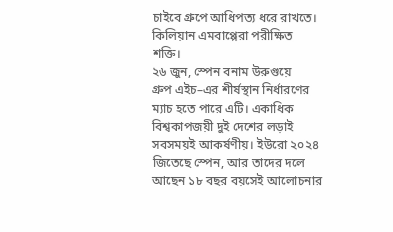চাইবে গ্রুপে আধিপত্য ধরে রাখতে। কিলিয়ান এমবাপ্পেরা পরীক্ষিত শক্তি।
২৬ জুন, স্পেন বনাম উরুগুয়ে
গ্রুপ এইচ–এর শীর্ষস্থান নির্ধারণের ম্যাচ হতে পারে এটি। একাধিক বিশ্বকাপজয়ী দুই দেশের লড়াই সবসময়ই আকর্ষণীয়। ইউরো ২০২৪ জিতেছে স্পেন, আর তাদের দলে আছেন ১৮ বছর বয়সেই আলোচনার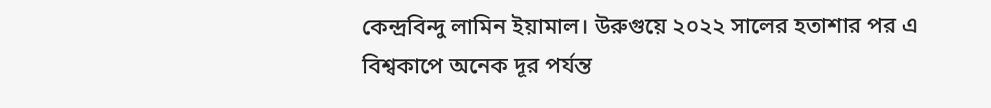কেন্দ্রবিন্দু লামিন ইয়ামাল। উরুগুয়ে ২০২২ সালের হতাশার পর এ বিশ্বকাপে অনেক দূর পর্যন্ত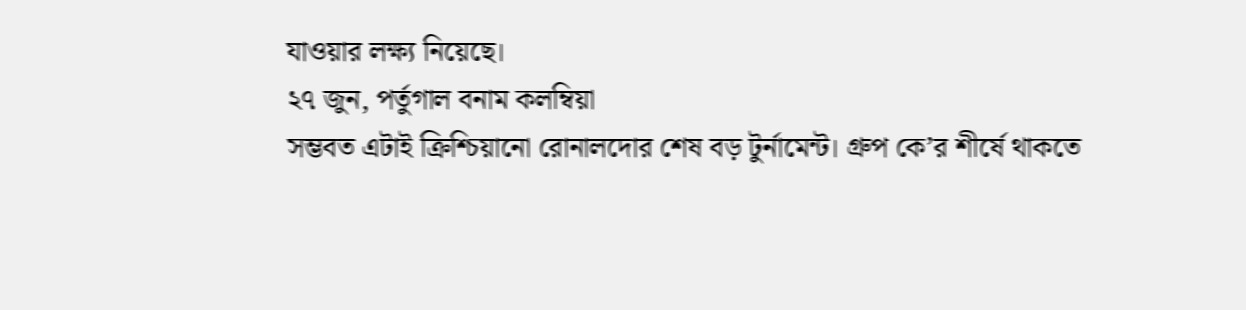যাওয়ার লক্ষ্য নিয়েছে।
২৭ জুন, পর্তুগাল বনাম কলম্বিয়া
সম্ভবত এটাই ক্রিশ্চিয়ানো রোনালদোর শেষ বড় টুর্নামেন্ট। গ্রুপ কে’র শীর্ষে থাকতে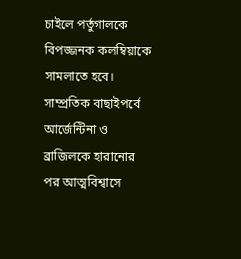চাইলে পর্তুগালকে বিপজ্জনক কলম্বিয়াকে সামলাতে হবে। সাম্প্রতিক বাছাইপর্বে আর্জেন্টিনা ও ব্রাজিলকে হারানোর পর আত্মবিশ্বাসে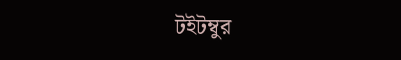টইটম্বুর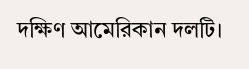দক্ষিণ আমেরিকান দলটি।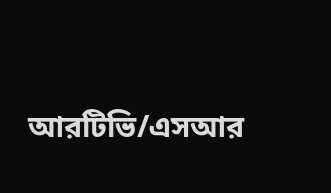আরটিভি/এসআর